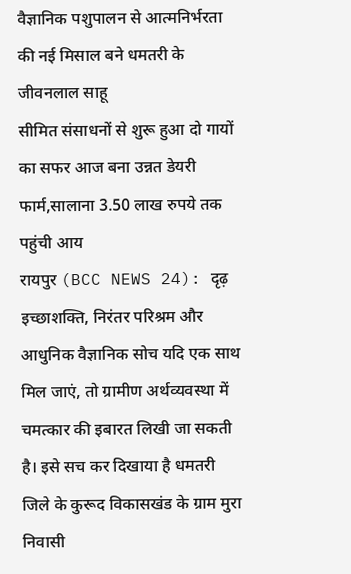वैज्ञानिक पशुपालन से आत्मनिर्भरता की नई मिसाल बने धमतरी के जीवनलाल साहू
सीमित संसाधनों से शुरू हुआ दो गायों का सफर आज बना उन्नत डेयरी फार्म,सालाना 3.50 लाख रुपये तक पहुंची आय
रायपुर (BCC NEWS 24): दृढ़ इच्छाशक्ति, निरंतर परिश्रम और आधुनिक वैज्ञानिक सोच यदि एक साथ मिल जाएं, तो ग्रामीण अर्थव्यवस्था में चमत्कार की इबारत लिखी जा सकती है। इसे सच कर दिखाया है धमतरी जिले के कुरूद विकासखंड के ग्राम मुरा निवासी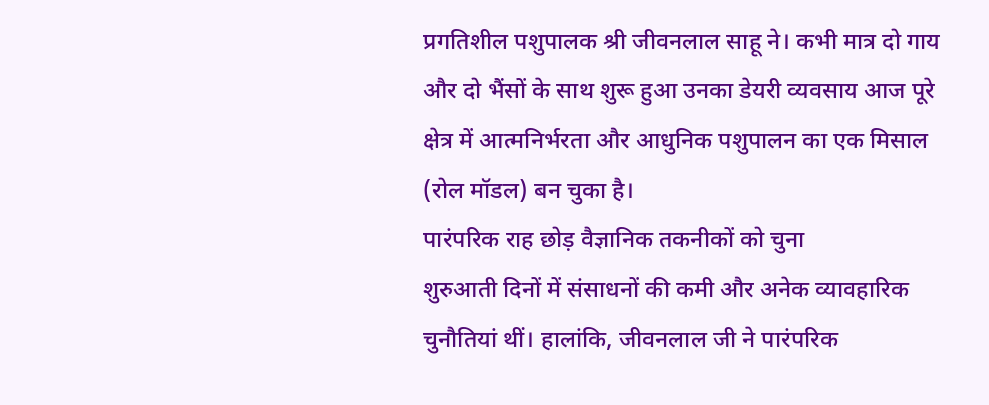प्रगतिशील पशुपालक श्री जीवनलाल साहू ने। कभी मात्र दो गाय और दो भैंसों के साथ शुरू हुआ उनका डेयरी व्यवसाय आज पूरे क्षेत्र में आत्मनिर्भरता और आधुनिक पशुपालन का एक मिसाल (रोल मॉडल) बन चुका है।
पारंपरिक राह छोड़ वैज्ञानिक तकनीकों को चुना
शुरुआती दिनों में संसाधनों की कमी और अनेक व्यावहारिक चुनौतियां थीं। हालांकि, जीवनलाल जी ने पारंपरिक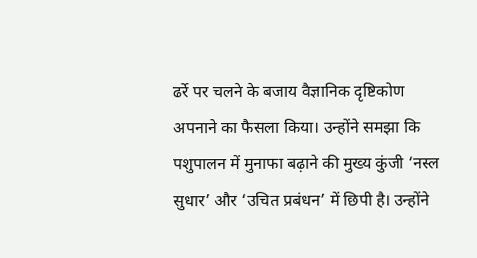ढर्रे पर चलने के बजाय वैज्ञानिक दृष्टिकोण अपनाने का फैसला किया। उन्होंने समझा कि पशुपालन में मुनाफा बढ़ाने की मुख्य कुंजी ‘नस्ल सुधार’ और ‘उचित प्रबंधन’ में छिपी है। उन्होंने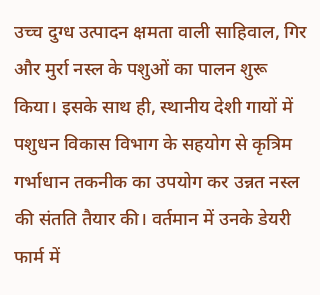उच्च दुग्ध उत्पादन क्षमता वाली साहिवाल, गिर और मुर्रा नस्ल के पशुओं का पालन शुरू किया। इसके साथ ही, स्थानीय देशी गायों में पशुधन विकास विभाग के सहयोग से कृत्रिम गर्भाधान तकनीक का उपयोग कर उन्नत नस्ल की संतति तैयार की। वर्तमान में उनके डेयरी फार्म में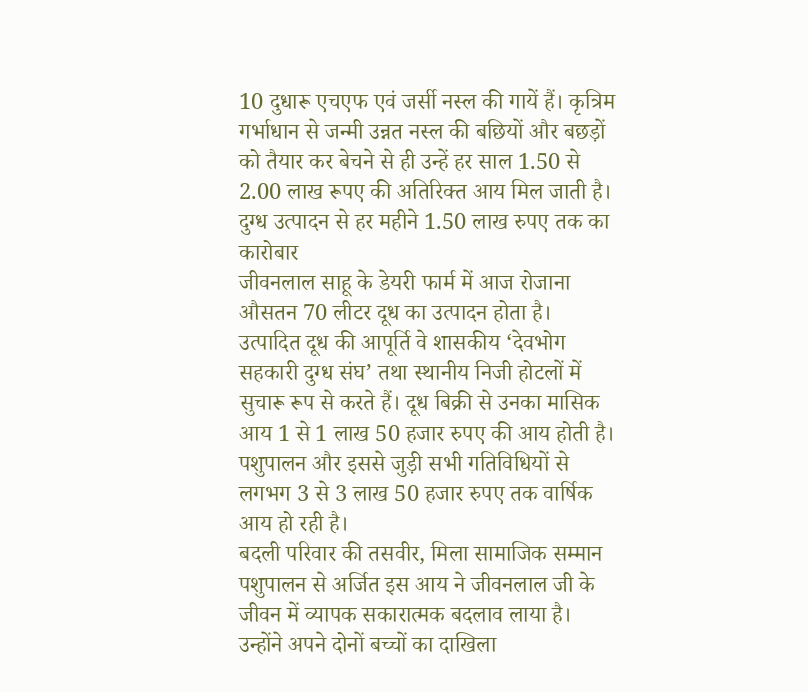10 दुधारू एचएफ एवं जर्सी नस्ल की गायें हैं। कृत्रिम गर्भाधान से जन्मी उन्नत नस्ल की बछियों और बछड़ों को तैयार कर बेचने से ही उन्हें हर साल 1.50 से 2.00 लाख रूपए की अतिरिक्त आय मिल जाती है।
दुग्ध उत्पादन से हर महीने 1.50 लाख रुपए तक का कारोबार
जीवनलाल साहू के डेयरी फार्म में आज रोजाना औसतन 70 लीटर दूध का उत्पादन होता है। उत्पादित दूध की आपूर्ति वे शासकीय ‘देवभोग सहकारी दुग्ध संघ’ तथा स्थानीय निजी होटलों में सुचारू रूप से करते हैं। दूध बिक्री से उनका मासिक आय 1 से 1 लाख 50 हजार रुपए की आय होती है। पशुपालन और इससे जुड़ी सभी गतिविधियों से लगभग 3 से 3 लाख 50 हजार रुपए तक वार्षिक आय हो रही है।
बदली परिवार की तसवीर, मिला सामाजिक सम्मान
पशुपालन से अर्जित इस आय ने जीवनलाल जी के जीवन में व्यापक सकारात्मक बदलाव लाया है। उन्होंने अपने दोनों बच्चों का दाखिला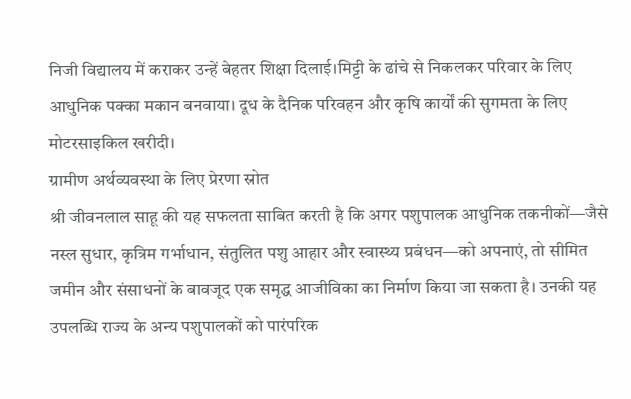निजी विद्यालय में कराकर उन्हें बेहतर शिक्षा दिलाई।मिट्टी के ढांचे से निकलकर परिवार के लिए आधुनिक पक्का मकान बनवाया। दूध के दैनिक परिवहन और कृषि कार्यों की सुगमता के लिए मोटरसाइकिल खरीदी।
ग्रामीण अर्थव्यवस्था के लिए प्रेरणा स्रोत
श्री जीवनलाल साहू की यह सफलता साबित करती है कि अगर पशुपालक आधुनिक तकनीकों—जैसे नस्ल सुधार, कृत्रिम गर्भाधान, संतुलित पशु आहार और स्वास्थ्य प्रबंधन—को अपनाएं, तो सीमित जमीन और संसाधनों के बावजूद एक समृद्ध आजीविका का निर्माण किया जा सकता है। उनकी यह उपलब्धि राज्य के अन्य पशुपालकों को पारंपरिक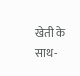खेती के साथ-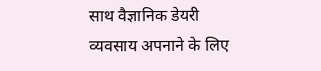साथ वैज्ञानिक डेयरी व्यवसाय अपनाने के लिए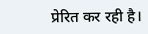प्रेरित कर रही है।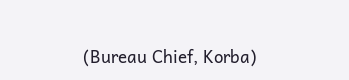(Bureau Chief, Korba)